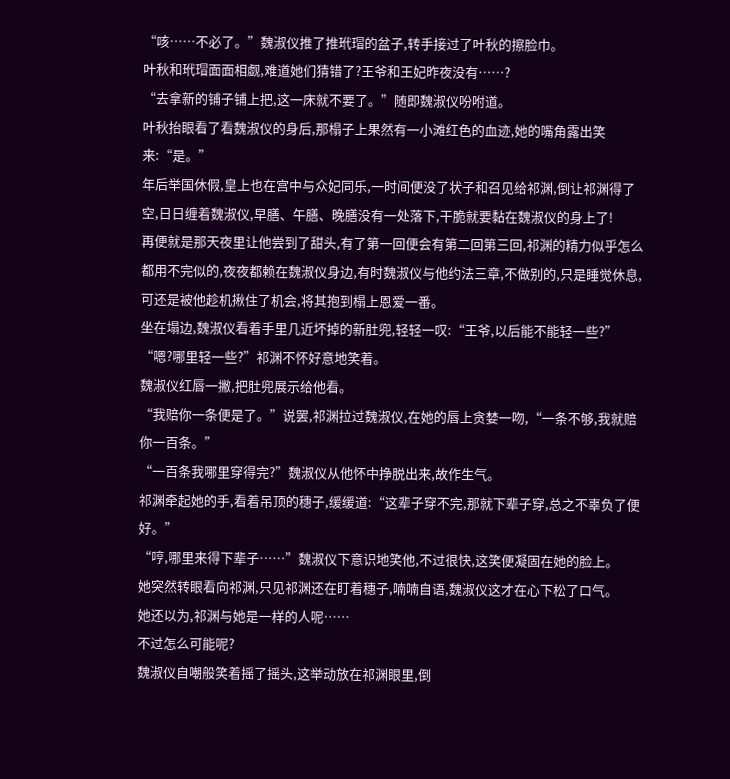“咳……不必了。”魏淑仪推了推玳瑁的盆子,转手接过了叶秋的擦脸巾。
叶秋和玳瑁面面相觑,难道她们猜错了?王爷和王妃昨夜没有……?
“去拿新的铺子铺上把,这一床就不要了。”随即魏淑仪吩咐道。
叶秋抬眼看了看魏淑仪的身后,那榻子上果然有一小滩红色的血迹,她的嘴角露出笑来:“是。”
年后举国休假,皇上也在宫中与众妃同乐,一时间便没了状子和召见给祁渊,倒让祁渊得了空,日日缠着魏淑仪,早膳、午膳、晚膳没有一处落下,干脆就要黏在魏淑仪的身上了!
再便就是那天夜里让他尝到了甜头,有了第一回便会有第二回第三回,祁渊的精力似乎怎么都用不完似的,夜夜都赖在魏淑仪身边,有时魏淑仪与他约法三章,不做别的,只是睡觉休息,可还是被他趁机揪住了机会,将其抱到榻上恩爱一番。
坐在塌边,魏淑仪看着手里几近坏掉的新肚兜,轻轻一叹:“王爷,以后能不能轻一些?”
“嗯?哪里轻一些?”祁渊不怀好意地笑着。
魏淑仪红唇一撇,把肚兜展示给他看。
“我赔你一条便是了。”说罢,祁渊拉过魏淑仪,在她的唇上贪婪一吻,“一条不够,我就赔你一百条。”
“一百条我哪里穿得完?”魏淑仪从他怀中挣脱出来,故作生气。
祁渊牵起她的手,看着吊顶的穗子,缓缓道:“这辈子穿不完,那就下辈子穿,总之不辜负了便好。”
“哼,哪里来得下辈子……”魏淑仪下意识地笑他,不过很快,这笑便凝固在她的脸上。
她突然转眼看向祁渊,只见祁渊还在盯着穗子,喃喃自语,魏淑仪这才在心下松了口气。
她还以为,祁渊与她是一样的人呢……
不过怎么可能呢?
魏淑仪自嘲般笑着摇了摇头,这举动放在祁渊眼里,倒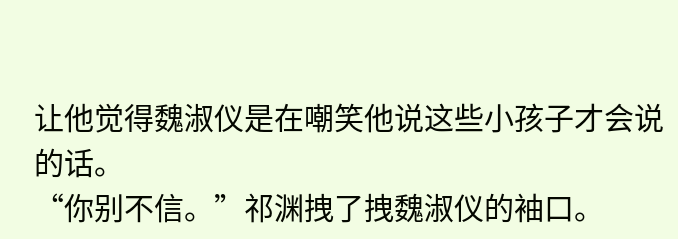让他觉得魏淑仪是在嘲笑他说这些小孩子才会说的话。
“你别不信。”祁渊拽了拽魏淑仪的袖口。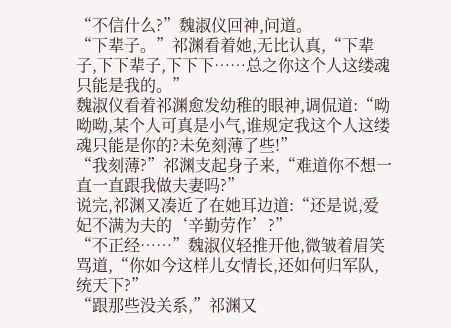“不信什么?”魏淑仪回神,问道。
“下辈子。”祁渊看着她,无比认真,“下辈子,下下辈子,下下下……总之你这个人这缕魂只能是我的。”
魏淑仪看着祁渊愈发幼稚的眼神,调侃道:“呦呦呦,某个人可真是小气,谁规定我这个人这缕魂只能是你的?未免刻薄了些!”
“我刻薄?”祁渊支起身子来,“难道你不想一直一直跟我做夫妻吗?”
说完,祁渊又凑近了在她耳边道:“还是说,爱妃不满为夫的‘辛勤劳作’?”
“不正经……”魏淑仪轻推开他,微皱着眉笑骂道,“你如今这样儿女情长,还如何归军队,统天下?”
“跟那些没关系,”祁渊又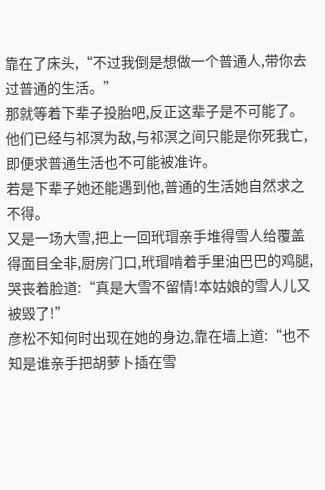靠在了床头,“不过我倒是想做一个普通人,带你去过普通的生活。”
那就等着下辈子投胎吧,反正这辈子是不可能了。他们已经与祁溟为敌,与祁溟之间只能是你死我亡,即便求普通生活也不可能被准许。
若是下辈子她还能遇到他,普通的生活她自然求之不得。
又是一场大雪,把上一回玳瑁亲手堆得雪人给覆盖得面目全非,厨房门口,玳瑁啃着手里油巴巴的鸡腿,哭丧着脸道:“真是大雪不留情!本姑娘的雪人儿又被毁了!”
彦松不知何时出现在她的身边,靠在墙上道:“也不知是谁亲手把胡萝卜插在雪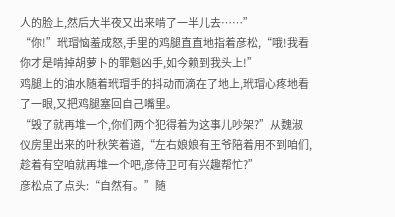人的脸上,然后大半夜又出来啃了一半儿去……”
“你!”玳瑁恼羞成怒,手里的鸡腿直直地指着彦松,“哦!我看你才是啃掉胡萝卜的罪魁凶手,如今赖到我头上!”
鸡腿上的油水随着玳瑁手的抖动而滴在了地上,玳瑁心疼地看了一眼,又把鸡腿塞回自己嘴里。
“毁了就再堆一个,你们两个犯得着为这事儿吵架?”从魏淑仪房里出来的叶秋笑着道,“左右娘娘有王爷陪着用不到咱们,趁着有空咱就再堆一个吧,彦侍卫可有兴趣帮忙?”
彦松点了点头:“自然有。”随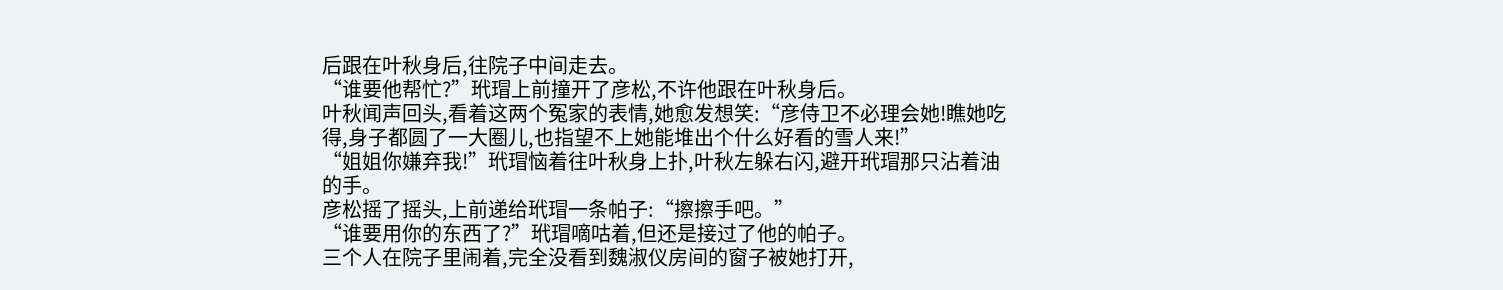后跟在叶秋身后,往院子中间走去。
“谁要他帮忙?”玳瑁上前撞开了彦松,不许他跟在叶秋身后。
叶秋闻声回头,看着这两个冤家的表情,她愈发想笑:“彦侍卫不必理会她!瞧她吃得,身子都圆了一大圈儿,也指望不上她能堆出个什么好看的雪人来!”
“姐姐你嫌弃我!”玳瑁恼着往叶秋身上扑,叶秋左躲右闪,避开玳瑁那只沾着油的手。
彦松摇了摇头,上前递给玳瑁一条帕子:“擦擦手吧。”
“谁要用你的东西了?”玳瑁嘀咕着,但还是接过了他的帕子。
三个人在院子里闹着,完全没看到魏淑仪房间的窗子被她打开,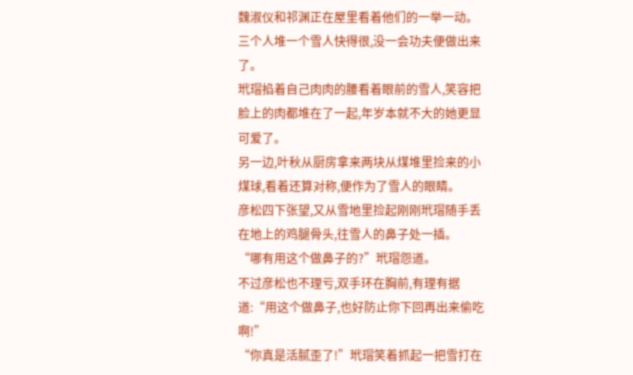魏淑仪和祁渊正在屋里看着他们的一举一动。
三个人堆一个雪人快得很,没一会功夫便做出来了。
玳瑁掐着自己肉肉的腰看着眼前的雪人,笑容把脸上的肉都堆在了一起,年岁本就不大的她更显可爱了。
另一边,叶秋从厨房拿来两块从煤堆里捡来的小煤球,看着还算对称,便作为了雪人的眼睛。
彦松四下张望,又从雪地里捡起刚刚玳瑁随手丢在地上的鸡腿骨头,往雪人的鼻子处一插。
“哪有用这个做鼻子的?”玳瑁怨道。
不过彦松也不理亏,双手环在胸前,有理有据道:“用这个做鼻子,也好防止你下回再出来偷吃啊!”
“你真是活腻歪了!”玳瑁笑着抓起一把雪打在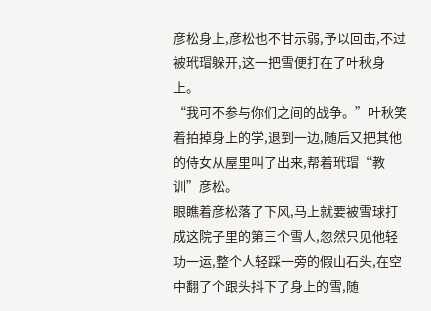彦松身上,彦松也不甘示弱,予以回击,不过被玳瑁躲开,这一把雪便打在了叶秋身上。
“我可不参与你们之间的战争。”叶秋笑着拍掉身上的学,退到一边,随后又把其他的侍女从屋里叫了出来,帮着玳瑁“教训”彦松。
眼瞧着彦松落了下风,马上就要被雪球打成这院子里的第三个雪人,忽然只见他轻功一运,整个人轻踩一旁的假山石头,在空中翻了个跟头抖下了身上的雪,随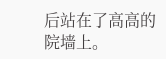后站在了高高的院墙上。